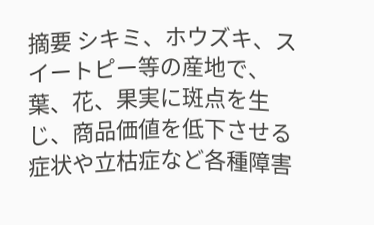摘要 シキミ、ホウズキ、スイートピー等の産地で、葉、花、果実に斑点を生じ、商品価値を低下させる症状や立枯症など各種障害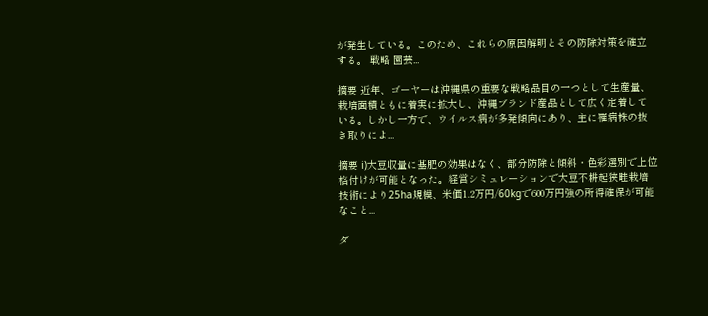が発生している。このため、これらの原因解明とその防除対策を確立する。 戦略 園芸...

摘要 近年、ゴーヤーは沖縄県の重要な戦略品目の一つとして生産量、栽培面積ともに着実に拡大し、沖縄ブランド産品として広く定着している。しかし一方で、ウイルス病が多発傾向にあり、主に罹病株の抜き取りによ...

摘要 i)大豆収量に基肥の効果はなく、部分防除と傾斜・色彩選別で上位格付けが可能となった。経営シミュレーションで大豆不耕起狭畦栽培技術により25ha規模、米価1.2万円/60kgで600万円強の所得確保が可能なこと...

ダ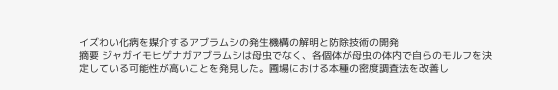イズわい化病を媒介するアブラムシの発生機構の解明と防除技術の開発
摘要 ジャガイモヒゲナガアブラムシは母虫でなく、各個体が母虫の体内で自らのモルフを決定している可能性が高いことを発見した。圃場における本種の密度調査法を改善し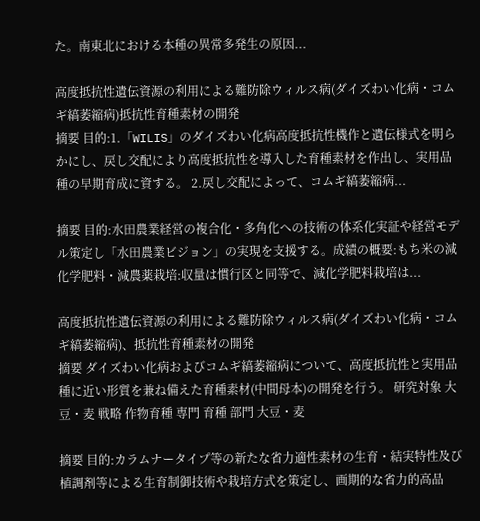た。南東北における本種の異常多発生の原因...

高度抵抗性遺伝資源の利用による難防除ウィルス病(ダイズわい化病・コムギ縞萎縮病)抵抗性育種素材の開発
摘要 目的:1.「WILIS」のダイズわい化病高度抵抗性機作と遺伝様式を明らかにし、戻し交配により高度抵抗性を導入した育種素材を作出し、実用品種の早期育成に資する。 2.戻し交配によって、コムギ縞萎縮病...

摘要 目的:水田農業経営の複合化・多角化への技術の体系化実証や経営モデル策定し「水田農業ビジョン」の実現を支援する。成績の概要:もち米の減化学肥料・減農薬栽培:収量は慣行区と同等で、減化学肥料栽培は...

高度抵抗性遺伝資源の利用による難防除ウィルス病(ダイズわい化病・コムギ縞萎縮病)、抵抗性育種素材の開発
摘要 ダイズわい化病およびコムギ縞萎縮病について、高度抵抗性と実用品種に近い形質を兼ね備えた育種素材(中間母本)の開発を行う。 研究対象 大豆・麦 戦略 作物育種 専門 育種 部門 大豆・麦

摘要 目的:カラムナータイプ等の新たな省力適性素材の生育・結実特性及び植調剤等による生育制御技術や栽培方式を策定し、画期的な省力的高品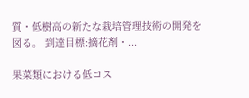質・低樹高の新たな栽培管理技術の開発を図る。 到達目標:摘花剤・...

果菜類における低コス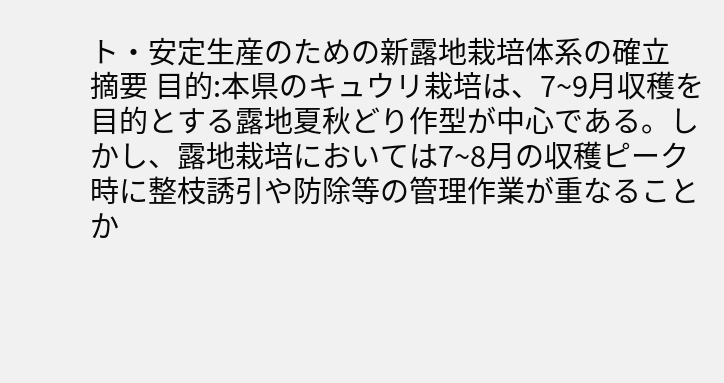ト・安定生産のための新露地栽培体系の確立
摘要 目的:本県のキュウリ栽培は、7~9月収穫を目的とする露地夏秋どり作型が中心である。しかし、露地栽培においては7~8月の収穫ピーク時に整枝誘引や防除等の管理作業が重なることか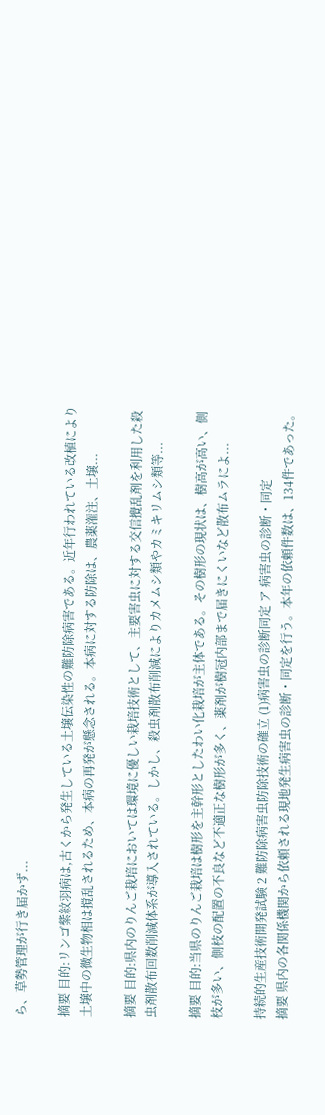ら、草勢管理が行き届かず...

摘要 目的:リンゴ紫紋羽病は,古くから発生している土壌伝染性の難防除病害である。近年行われている改植により土壌中の微生物相は撹乱されるため、本病の再発が懸念される。本病に対する防除は、農薬潅注、土壌...

摘要 目的:県内のりんご栽培においては環境に優しい栽培技術として、主要害虫に対する交信攪乱剤を利用した殺虫剤散布回数削減体系が導入されている。しかし、殺虫剤散布削減によりカメムシ類やカミキリムシ類等...

摘要 目的:当県のりんご栽培は樹形を主幹形としたわい化栽培が主体である。その樹形の現状は、樹高が高い、側枝が多い、側枝の配置の不良など不適正な樹形が多く、薬剤が樹冠内部まで届きにくいなど散布ムラによ...

持続的生産技術開発試験 2 難防除病害虫防除技術の確立 (1)病害虫の診断同定 ア 病害虫の診断・同定
摘要 県内の各関係機関から依頼される現地発生病害虫の診断・同定を行う。本年の依頼件数は、134件であった。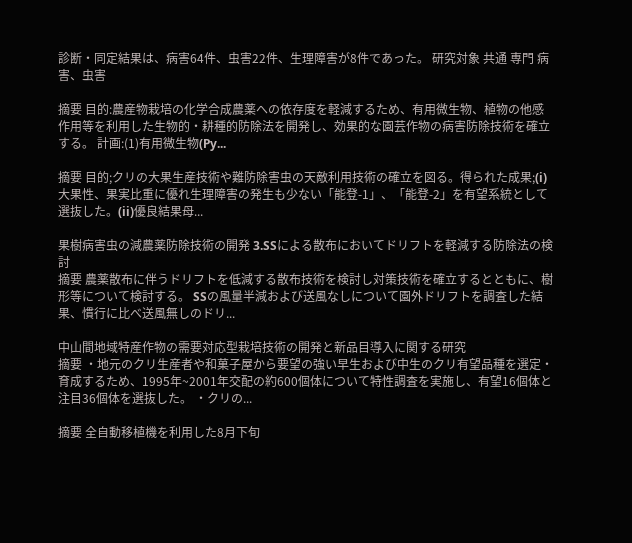診断・同定結果は、病害64件、虫害22件、生理障害が8件であった。 研究対象 共通 専門 病害、虫害

摘要 目的:農産物栽培の化学合成農薬への依存度を軽減するため、有用微生物、植物の他感作用等を利用した生物的・耕種的防除法を開発し、効果的な園芸作物の病害防除技術を確立する。 計画:(1)有用微生物(Py...

摘要 目的;クリの大果生産技術や難防除害虫の天敵利用技術の確立を図る。得られた成果;(i)大果性、果実比重に優れ生理障害の発生も少ない「能登-1」、「能登-2」を有望系統として選抜した。(ii)優良結果母...

果樹病害虫の減農薬防除技術の開発 3.SSによる散布においてドリフトを軽減する防除法の検討
摘要 農薬散布に伴うドリフトを低減する散布技術を検討し対策技術を確立するとともに、樹形等について検討する。 SSの風量半減および送風なしについて園外ドリフトを調査した結果、慣行に比べ送風無しのドリ...

中山間地域特産作物の需要対応型栽培技術の開発と新品目導入に関する研究
摘要 ・地元のクリ生産者や和菓子屋から要望の強い早生および中生のクリ有望品種を選定・育成するため、1995年~2001年交配の約600個体について特性調査を実施し、有望16個体と注目36個体を選抜した。 ・クリの...

摘要 全自動移植機を利用した8月下旬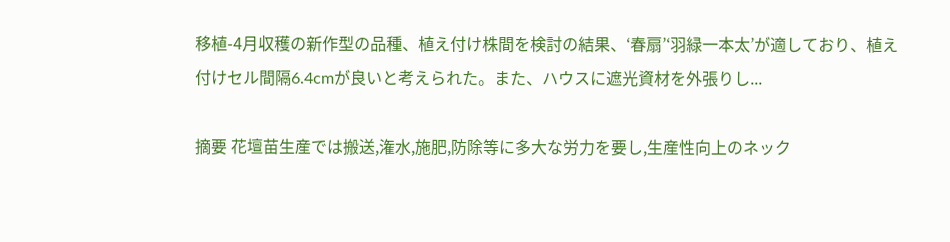移植-4月収穫の新作型の品種、植え付け株間を検討の結果、‘春扇’‘羽緑一本太’が適しており、植え付けセル間隔6.4cmが良いと考えられた。また、ハウスに遮光資材を外張りし...

摘要 花壇苗生産では搬送,潅水,施肥,防除等に多大な労力を要し,生産性向上のネック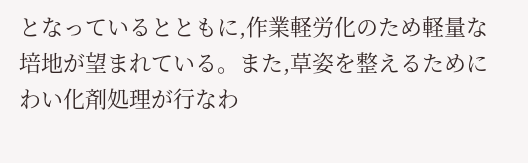となっているとともに,作業軽労化のため軽量な培地が望まれている。また,草姿を整えるためにわい化剤処理が行なわ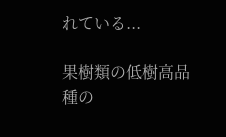れている...

果樹類の低樹高品種の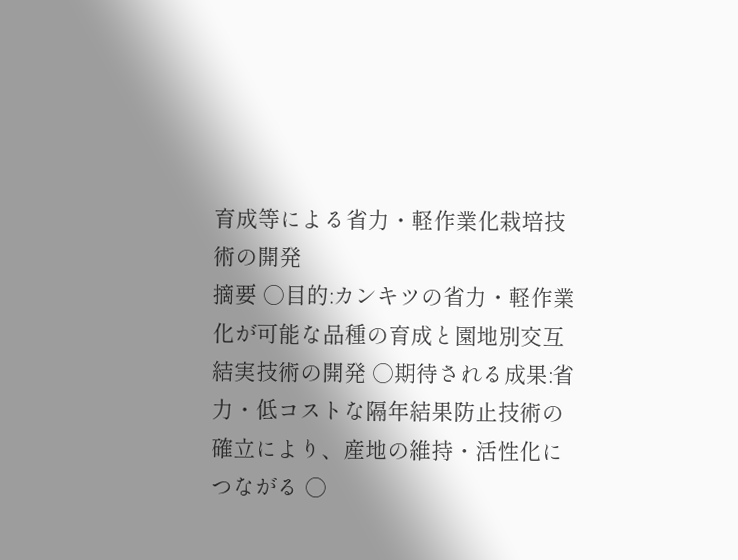育成等による省力・軽作業化栽培技術の開発
摘要 ○目的:カンキツの省力・軽作業化が可能な品種の育成と園地別交互結実技術の開発 ○期待される成果:省力・低コストな隔年結果防止技術の確立により、産地の維持・活性化につながる ○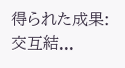得られた成果:交互結...